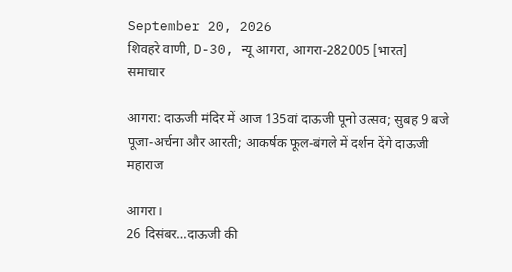September 20, 2026
शिवहरे वाणी, D-30, न्यू आगरा, आगरा-282005 [भारत]
समाचार

आगरा: दाऊजी मंदिर में आज 135वां दाऊजी पूनो उत्सव; सुबह 9 बजे पूजा-अर्चना और आरती; आकर्षक फूल-बंगले में दर्शन देंगे दाऊजी महाराज

आगरा।
26 दिसंबर…दाऊजी की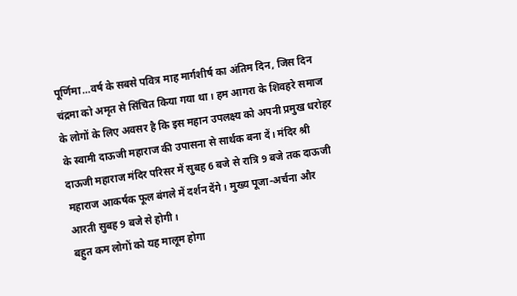पूर्णिमा…वर्ष के सबसे पवित्र माह मार्गशीर्ष का अंतिम दिन, जिस दिन चंद्रमा को अमृत से सिंचित किया गया था। हम आगरा के शिवहरे समाज के लोगों के लिए अवसर है कि इस महान उपलक्ष्य को अपनी प्रमुख धरोहर के स्वामी दाऊजी महाराज की उपासना से सार्थक बना दें। मंदिर श्री दाऊजी महाराज मंदिर परिसर में सुबह 6 बजे से रात्रि 9 बजे तक दाऊजी महाराज आकर्षक फूल बंगले में दर्शन देंगे। मुख्य पूजा-अर्चना और आरती सुबह 9 बजे से होगी।
बहुत कम लोगों को यह मालूम होगा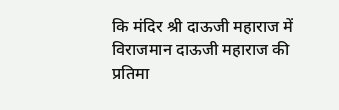कि मंदिर श्री दाऊजी महाराज में विराजमान दाऊजी महाराज की प्रतिमा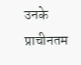उनके प्राचीनतम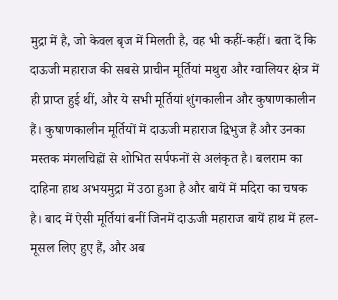मुद्रा में है, जो केवल बृज में मिलती है, वह भी कहीं-कहीं। बता दें कि दाऊजी महाराज की सबसे प्राचीन मूर्तियां मथुरा और ग्वालियर क्षेत्र में ही प्राप्त हुई थीं, और ये सभी मूर्तियां शुंगकालीन और कुषाणकालीन हैं। कुषाणकालीन मूर्तियों में दाऊजी महाराज द्विभुज हैं और उनका मस्तक मंगलचिह्नों से शोभित सर्पफनों से अलंकृत है। बलराम का दाहिना हाथ अभयमुद्रा में उठा हुआ है और बायें में मदिरा का चषक है। बाद में ऐसी मूर्तियां बनीं जिनमें दाऊजी महाराज बायें हाथ में हल-मूसल लिए हुए हैं, और अब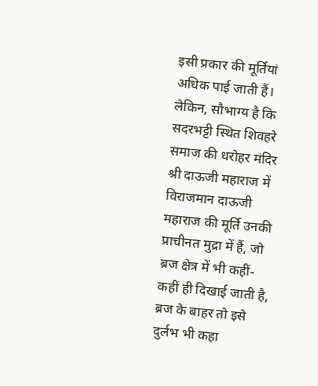इसी प्रकार की मूर्तियां अधिक पाई जाती हैं। लेकिन, सौभाग्य है कि सदरभट्टी स्थित शिवहरे समाज की धरोहर मंदिर श्री दाऊजी महाराज में विराजमान दाऊजी महाराज की मूर्ति उनकी प्राचीनत मुद्रा में हैं, जो ब्रज क्षेत्र में भी कहीं-कहीं ही दिखाई जाती है, ब्रज के बाहर तो इसे दुर्लभ भी कहा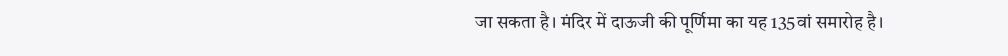जा सकता है। मंदिर में दाऊजी की पूर्णिमा का यह 135वां समारोह है।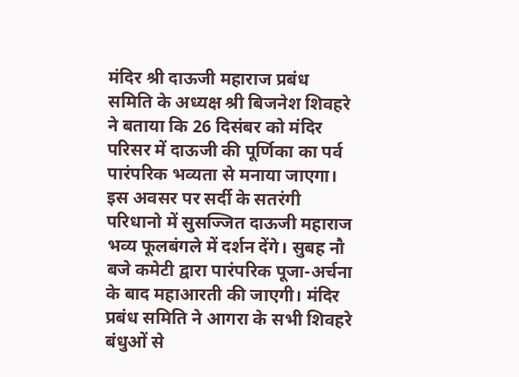मंदिर श्री दाऊजी महाराज प्रबंध समिति के अध्यक्ष श्री बिजनेश शिवहरे ने बताया कि 26 दिसंबर को मंदिर परिसर में दाऊजी की पूर्णिका का पर्व पारंपरिक भव्यता से मनाया जाएगा। इस अवसर पर सर्दी के सतरंगी परिधानो में सुसज्जित दाऊजी महाराज भव्य फूलबंगले में दर्शन देंगे। सुबह नौ बजे कमेटी द्वारा पारंपरिक पूजा-अर्चना के बाद महाआरती की जाएगी। मंदिर प्रबंध समिति ने आगरा के सभी शिवहरे बंधुओं से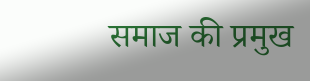समाज की प्रमुख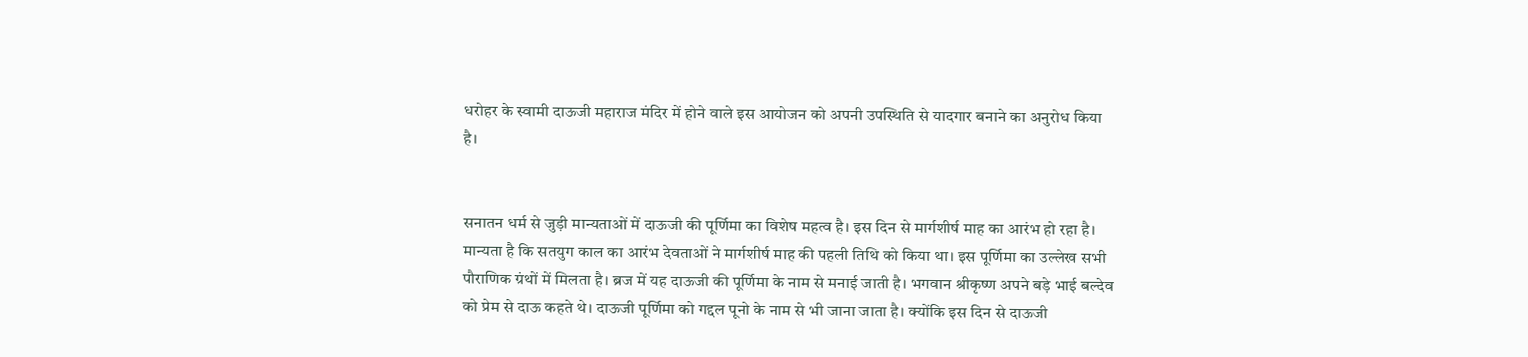धरोहर के स्वामी दाऊजी महाराज मंदिर में होने वाले इस आयोजन को अपनी उपस्थिति से यादगार बनाने का अनुरोध किया है।


सनातन धर्म से जुड़ी मान्यताओं में दाऊजी की पूर्णिमा का विशेष महत्व है। इस दिन से मार्गशीर्ष माह का आरंभ हो रहा है। मान्यता है कि सतयुग काल का आरंभ देवताओं ने मार्गशीर्ष माह की पहली तिथि को किया था। इस पूर्णिमा का उल्लेख सभी पौराणिक ग्रंथों में मिलता है। ब्रज में यह दाऊजी की पूर्णिमा के नाम से मनाई जाती है। भगवान श्रीकृष्ण अपने बड़े भाई बल्देव को प्रेम से दाऊ कहते थे। दाऊजी पूर्णिमा को गद्दल पूनो के नाम से भी जाना जाता है। क्योंकि इस दिन से दाऊजी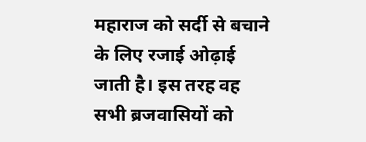महाराज को सर्दी से बचाने के लिए रजाई ओढ़ाई जाती है। इस तरह वह सभी ब्रजवासियों को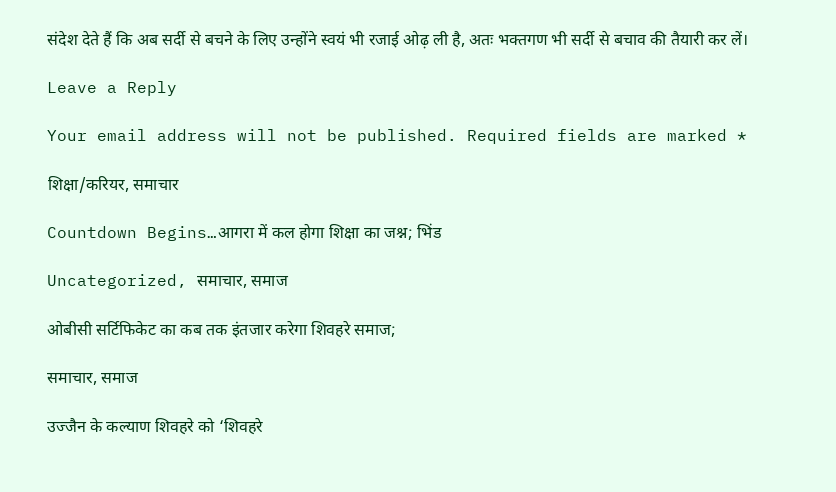संदेश देते हैं कि अब सर्दी से बचने के लिए उन्होंने स्वयं भी रजाई ओढ़ ली है, अतः भक्तगण भी सर्दी से बचाव की तैयारी कर लें।

Leave a Reply

Your email address will not be published. Required fields are marked *

शिक्षा/करियर, समाचार

Countdown Begins…आगरा में कल होगा शिक्षा का जश्न; भिंड

Uncategorized, समाचार, समाज

ओबीसी सर्टिफिकेट का कब तक इंतजार करेगा शिवहरे समाज;

समाचार, समाज

उज्जैन के कल्याण शिवहरे को ‘शिवहरे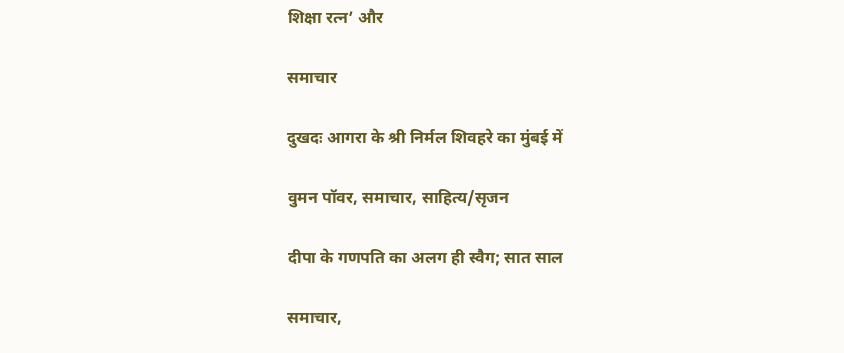शिक्षा रत्न’ और

समाचार

दुखदः आगरा के श्री निर्मल शिवहरे का मुंबई में

वुमन पॉवर, समाचार, साहित्य/सृजन

दीपा के गणपति का अलग ही स्वैग; सात साल

समाचार,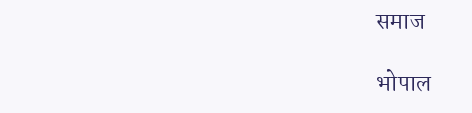समाज

भोपाल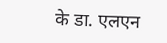के डा. एलएन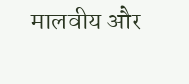मालवीय और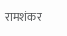रामशंकर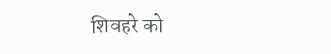शिवहरे को